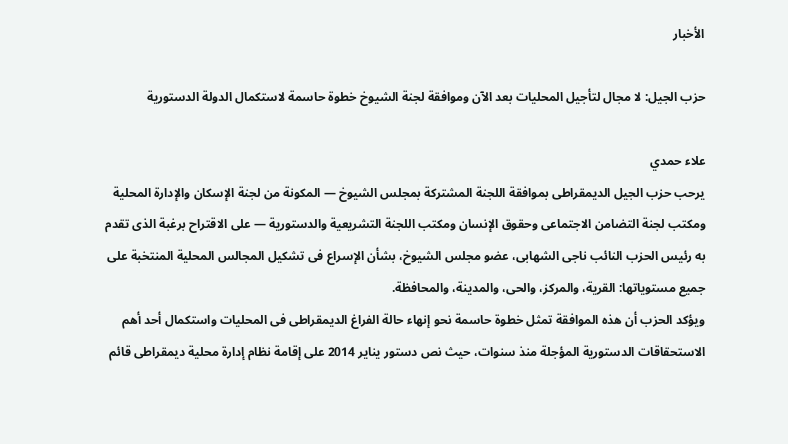الأخبار

حزب الجيل: لا مجال لتأجيل المحليات بعد الآن وموافقة لجنة الشيوخ خطوة حاسمة لاستكمال الدولة الدستورية

علاء حمدي
يرحب حزب الجيل الديمقراطى بموافقة اللجنة المشتركة بمجلس الشيوخ — المكونة من لجنة الإسكان والإدارة المحلية ومكتب لجنة التضامن الاجتماعى وحقوق الإنسان ومكتب اللجنة التشريعية والدستورية — على الاقتراح برغبة الذى تقدم به رئيس الحزب النائب ناجى الشهابى، عضو مجلس الشيوخ، بشأن الإسراع فى تشكيل المجالس المحلية المنتخبة على جميع مستوياتها: القرية، والمركز، والحى، والمدينة، والمحافظة.
ويؤكد الحزب أن هذه الموافقة تمثل خطوة حاسمة نحو إنهاء حالة الفراغ الديمقراطى فى المحليات واستكمال أحد أهم الاستحقاقات الدستورية المؤجلة منذ سنوات، حيث نص دستور يناير 2014 على إقامة نظام إدارة محلية ديمقراطى قائم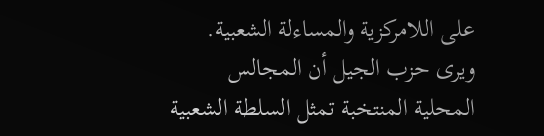على اللامركزية والمساءلة الشعبية.
ويرى حزب الجيل أن المجالس المحلية المنتخبة تمثل السلطة الشعبية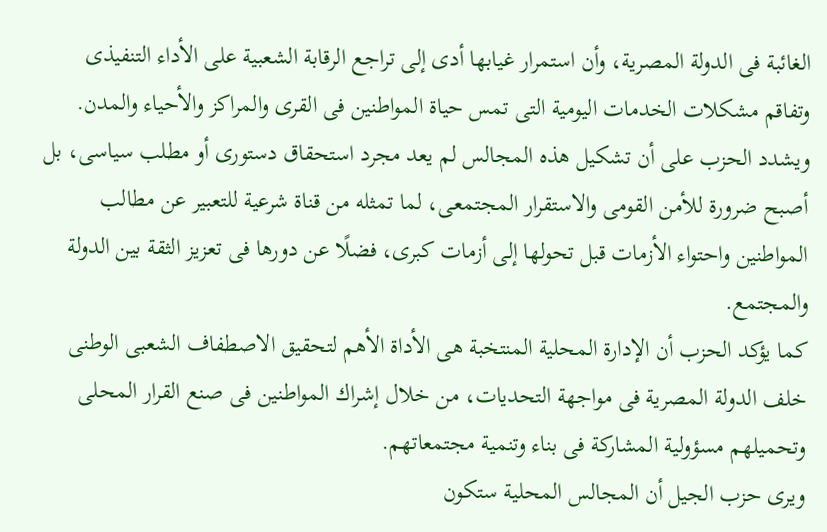الغائبة فى الدولة المصرية، وأن استمرار غيابها أدى إلى تراجع الرقابة الشعبية على الأداء التنفيذى وتفاقم مشكلات الخدمات اليومية التى تمس حياة المواطنين فى القرى والمراكز والأحياء والمدن.
ويشدد الحزب على أن تشكيل هذه المجالس لم يعد مجرد استحقاق دستورى أو مطلب سياسى، بل أصبح ضرورة للأمن القومى والاستقرار المجتمعى، لما تمثله من قناة شرعية للتعبير عن مطالب المواطنين واحتواء الأزمات قبل تحولها إلى أزمات كبرى، فضلًا عن دورها فى تعزيز الثقة بين الدولة والمجتمع.
كما يؤكد الحزب أن الإدارة المحلية المنتخبة هى الأداة الأهم لتحقيق الاصطفاف الشعبى الوطنى خلف الدولة المصرية فى مواجهة التحديات، من خلال إشراك المواطنين فى صنع القرار المحلى وتحميلهم مسؤولية المشاركة فى بناء وتنمية مجتمعاتهم.
ويرى حزب الجيل أن المجالس المحلية ستكون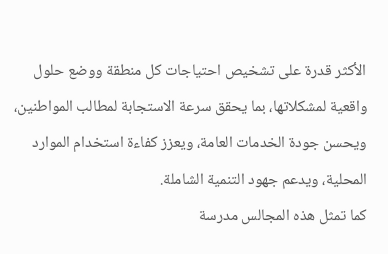الأكثر قدرة على تشخيص احتياجات كل منطقة ووضع حلول واقعية لمشكلاتها، بما يحقق سرعة الاستجابة لمطالب المواطنين، ويحسن جودة الخدمات العامة، ويعزز كفاءة استخدام الموارد المحلية، ويدعم جهود التنمية الشاملة.
كما تمثل هذه المجالس مدرسة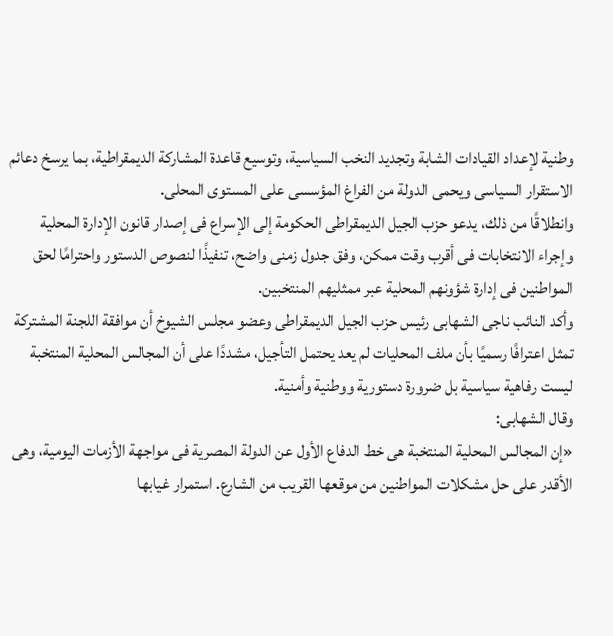وطنية لإعداد القيادات الشابة وتجديد النخب السياسية، وتوسيع قاعدة المشاركة الديمقراطية، بما يرسخ دعائم الاستقرار السياسى ويحمى الدولة من الفراغ المؤسسى على المستوى المحلى.
وانطلاقًا من ذلك، يدعو حزب الجيل الديمقراطى الحكومة إلى الإسراع فى إصدار قانون الإدارة المحلية وإجراء الانتخابات فى أقرب وقت ممكن، وفق جدول زمنى واضح، تنفيذًا لنصوص الدستور واحترامًا لحق المواطنين فى إدارة شؤونهم المحلية عبر ممثليهم المنتخبين.
وأكد النائب ناجى الشهابى رئيس حزب الجيل الديمقراطى وعضو مجلس الشيوخ أن موافقة اللجنة المشتركة تمثل اعترافًا رسميًا بأن ملف المحليات لم يعد يحتمل التأجيل، مشددًا على أن المجالس المحلية المنتخبة ليست رفاهية سياسية بل ضرورة دستورية ووطنية وأمنية.
وقال الشهابى:
«إن المجالس المحلية المنتخبة هى خط الدفاع الأول عن الدولة المصرية فى مواجهة الأزمات اليومية، وهى الأقدر على حل مشكلات المواطنين من موقعها القريب من الشارع. استمرار غيابها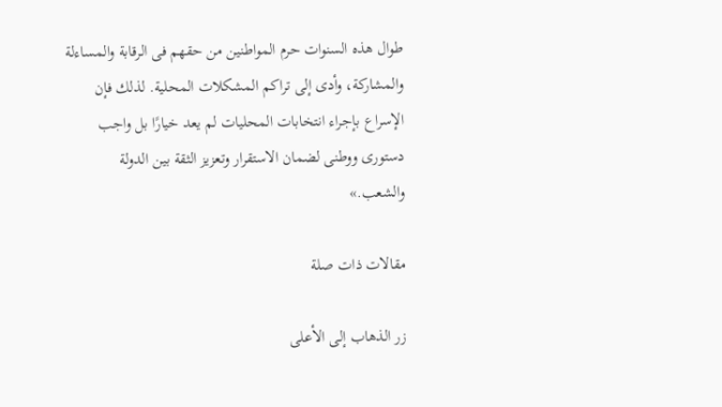طوال هذه السنوات حرم المواطنين من حقهم فى الرقابة والمساءلة والمشاركة، وأدى إلى تراكم المشكلات المحلية. لذلك فإن الإسراع بإجراء انتخابات المحليات لم يعد خيارًا بل واجب دستورى ووطنى لضمان الاستقرار وتعزيز الثقة بين الدولة والشعب.»

مقالات ذات صلة

زر الذهاب إلى الأعلى